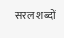सरल शब्दों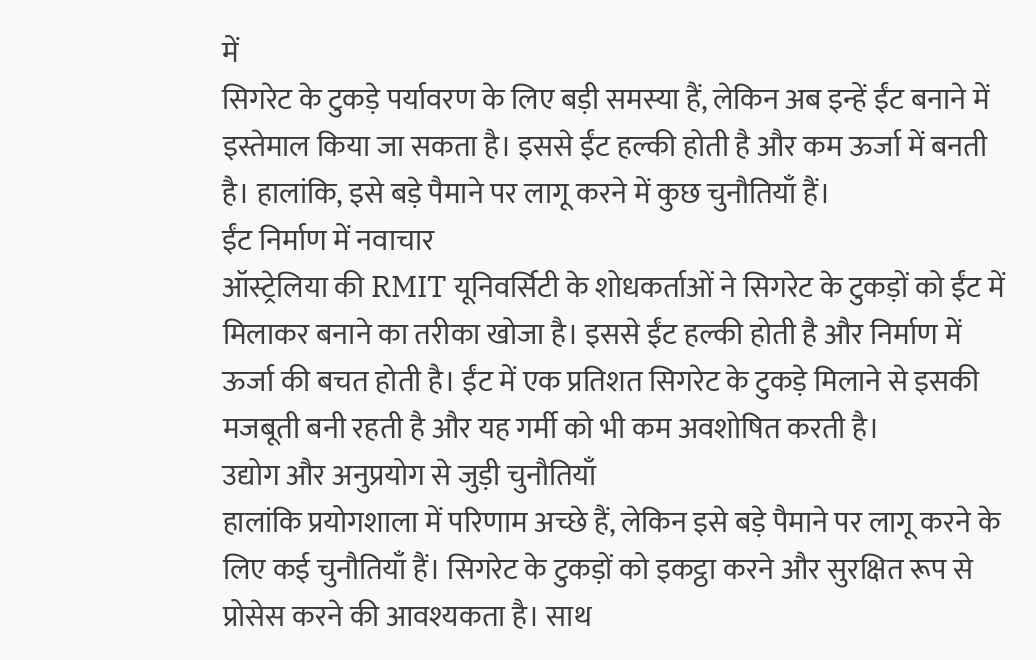में
सिगरेट के टुकड़े पर्यावरण के लिए बड़ी समस्या हैं, लेकिन अब इन्हें ईंट बनाने में इस्तेमाल किया जा सकता है। इससे ईंट हल्की होती है और कम ऊर्जा में बनती है। हालांकि, इसे बड़े पैमाने पर लागू करने में कुछ चुनौतियाँ हैं।
ईंट निर्माण में नवाचार
ऑस्ट्रेलिया की RMIT यूनिवर्सिटी के शोधकर्ताओं ने सिगरेट के टुकड़ों को ईंट में मिलाकर बनाने का तरीका खोजा है। इससे ईंट हल्की होती है और निर्माण में ऊर्जा की बचत होती है। ईंट में एक प्रतिशत सिगरेट के टुकड़े मिलाने से इसकी मजबूती बनी रहती है और यह गर्मी को भी कम अवशोषित करती है।
उद्योग और अनुप्रयोग से जुड़ी चुनौतियाँ
हालांकि प्रयोगशाला में परिणाम अच्छे हैं, लेकिन इसे बड़े पैमाने पर लागू करने के लिए कई चुनौतियाँ हैं। सिगरेट के टुकड़ों को इकट्ठा करने और सुरक्षित रूप से प्रोसेस करने की आवश्यकता है। साथ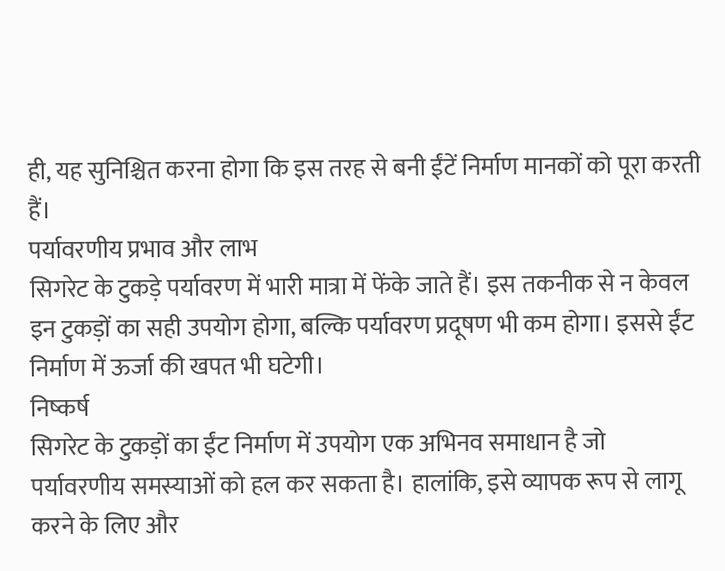ही, यह सुनिश्चित करना होगा कि इस तरह से बनी ईंटें निर्माण मानकों को पूरा करती हैं।
पर्यावरणीय प्रभाव और लाभ
सिगरेट के टुकड़े पर्यावरण में भारी मात्रा में फेंके जाते हैं। इस तकनीक से न केवल इन टुकड़ों का सही उपयोग होगा, बल्कि पर्यावरण प्रदूषण भी कम होगा। इससे ईंट निर्माण में ऊर्जा की खपत भी घटेगी।
निष्कर्ष
सिगरेट के टुकड़ों का ईंट निर्माण में उपयोग एक अभिनव समाधान है जो पर्यावरणीय समस्याओं को हल कर सकता है। हालांकि, इसे व्यापक रूप से लागू करने के लिए और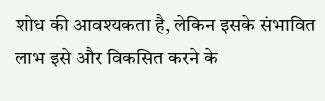शोध की आवश्यकता है, लेकिन इसके संभावित लाभ इसे और विकसित करने के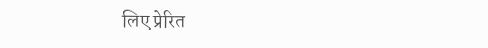लिए प्रेरित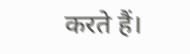करते हैं।